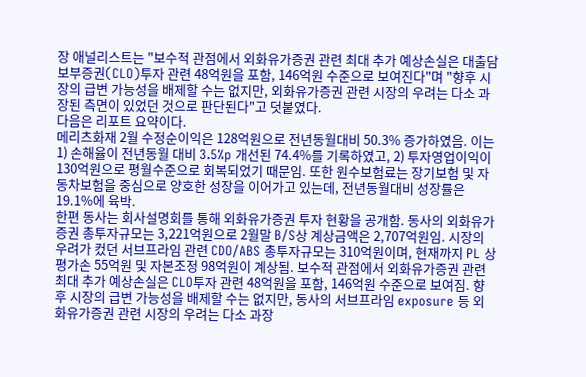장 애널리스트는 "보수적 관점에서 외화유가증권 관련 최대 추가 예상손실은 대출담보부증권(CLO)투자 관련 48억원을 포함, 146억원 수준으로 보여진다"며 "향후 시장의 급변 가능성을 배제할 수는 없지만, 외화유가증권 관련 시장의 우려는 다소 과장된 측면이 있었던 것으로 판단된다"고 덧붙였다.
다음은 리포트 요약이다.
메리츠화재 2월 수정순이익은 128억원으로 전년동월대비 50.3% 증가하였음. 이는 1) 손해율이 전년동월 대비 3.5%p 개선된 74.4%를 기록하였고, 2) 투자영업이익이 130억원으로 평월수준으로 회복되었기 때문임. 또한 원수보험료는 장기보험 및 자동차보험을 중심으로 양호한 성장을 이어가고 있는데, 전년동월대비 성장률은 19.1%에 육박.
한편 동사는 회사설명회를 통해 외화유가증권 투자 현황을 공개함. 동사의 외화유가증권 총투자규모는 3,221억원으로 2월말 B/S상 계상금액은 2,707억원임. 시장의 우려가 컸던 서브프라임 관련 CDO/ABS 총투자규모는 310억원이며, 현재까지 PL 상 평가손 55억원 및 자본조정 98억원이 계상됨. 보수적 관점에서 외화유가증권 관련 최대 추가 예상손실은 CLO투자 관련 48억원을 포함, 146억원 수준으로 보여짐. 향후 시장의 급변 가능성을 배제할 수는 없지만, 동사의 서브프라임 exposure 등 외화유가증권 관련 시장의 우려는 다소 과장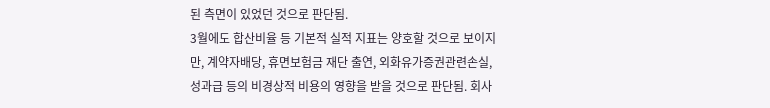된 측면이 있었던 것으로 판단됨.
3월에도 합산비율 등 기본적 실적 지표는 양호할 것으로 보이지만, 계약자배당, 휴면보험금 재단 출연, 외화유가증권관련손실, 성과급 등의 비경상적 비용의 영향을 받을 것으로 판단됨. 회사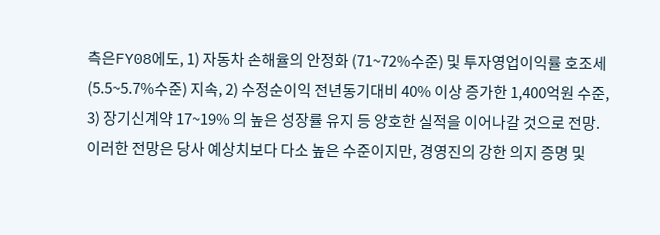측은FY08에도, 1) 자동차 손해율의 안정화 (71~72%수준) 및 투자영업이익률 호조세 (5.5~5.7%수준) 지속, 2) 수정순이익 전년동기대비 40% 이상 증가한 1,400억원 수준, 3) 장기신계약 17~19% 의 높은 성장률 유지 등 양호한 실적을 이어나갈 것으로 전망. 이러한 전망은 당사 예상치보다 다소 높은 수준이지만, 경영진의 강한 의지 증명 및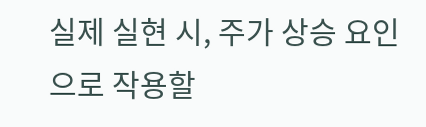실제 실현 시, 주가 상승 요인으로 작용할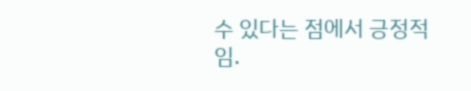수 있다는 점에서 긍정적임.